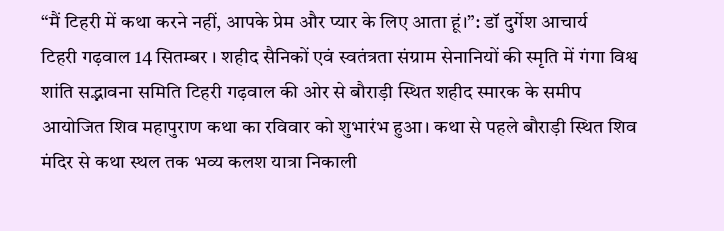“मैं टिहरी में कथा करने नहीं, आपके प्रेम और प्यार के लिए आता हूं।”: डॉ दुर्गेश आचार्य
टिहरी गढ़वाल 14 सितम्बर । शहीद सैनिकों एवं स्वतंत्रता संग्राम सेनानियों की स्मृति में गंगा विश्व शांति सद्भावना समिति टिहरी गढ़वाल की ओर से बौराड़ी स्थित शहीद स्मारक के समीप आयोजित शिव महापुराण कथा का रविवार को शुभारंभ हुआ। कथा से पहले बौराड़ी स्थित शिव मंदिर से कथा स्थल तक भव्य कलश यात्रा निकाली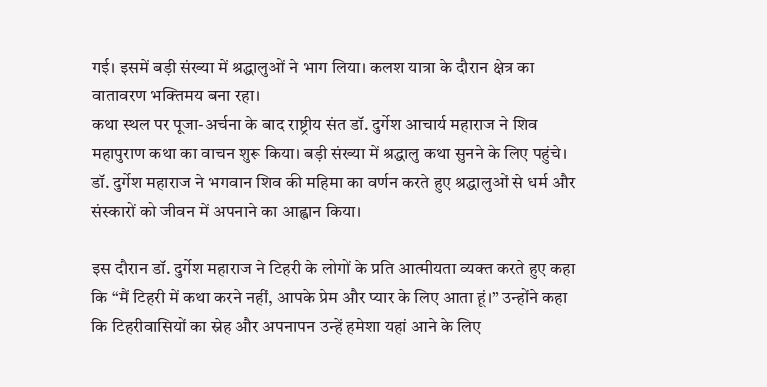गई। इसमें बड़ी संख्या में श्रद्धालुओं ने भाग लिया। कलश यात्रा के दौरान क्षेत्र का वातावरण भक्तिमय बना रहा।
कथा स्थल पर पूजा-अर्चना के बाद राष्ट्रीय संत डॉ. दुर्गेश आचार्य महाराज ने शिव महापुराण कथा का वाचन शुरू किया। बड़ी संख्या में श्रद्धालु कथा सुनने के लिए पहुंचे। डॉ. दुर्गेश महाराज ने भगवान शिव की महिमा का वर्णन करते हुए श्रद्धालुओं से धर्म और संस्कारों को जीवन में अपनाने का आह्वान किया।

इस दौरान डॉ. दुर्गेश महाराज ने टिहरी के लोगों के प्रति आत्मीयता व्यक्त करते हुए कहा कि “मैं टिहरी में कथा करने नहीं, आपके प्रेम और प्यार के लिए आता हूं।” उन्होंने कहा कि टिहरीवासियों का स्नेह और अपनापन उन्हें हमेशा यहां आने के लिए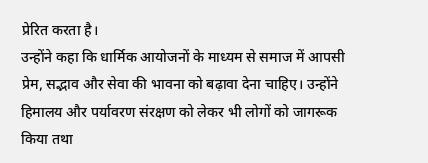प्रेरित करता है।
उन्होंने कहा कि धार्मिक आयोजनों के माध्यम से समाज में आपसी प्रेम, सद्भाव और सेवा की भावना को बढ़ावा देना चाहिए। उन्होंने हिमालय और पर्यावरण संरक्षण को लेकर भी लोगों को जागरूक किया तथा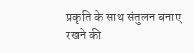प्रकृति के साथ संतुलन बनाए रखने की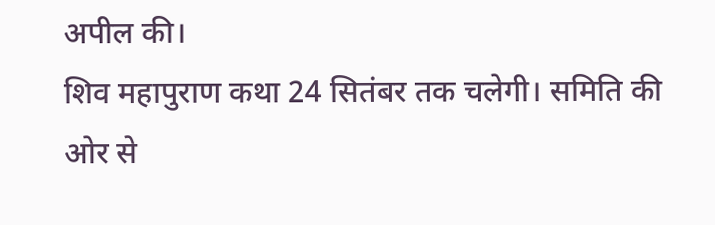अपील की।
शिव महापुराण कथा 24 सितंबर तक चलेगी। समिति की ओर से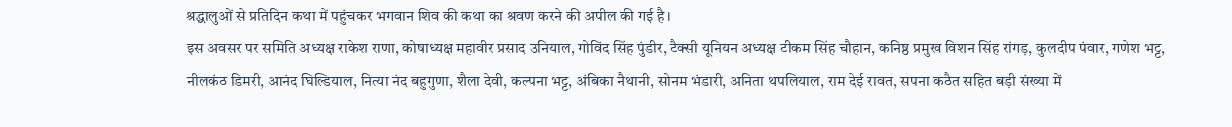श्रद्धालुओं से प्रतिदिन कथा में पहुंचकर भगवान शिव की कथा का श्रवण करने की अपील की गई है।
इस अवसर पर समिति अध्यक्ष राकेश राणा, कोषाध्यक्ष महावीर प्रसाद उनियाल, गोविंद सिंह पुंडीर, टैक्सी यूनियन अध्यक्ष टीकम सिंह चौहान, कनिष्ठ प्रमुख विशन सिंह रांगड़, कुलदीप पंवार, गणेश भट्ट, नीलकंठ डिमरी, आनंद घिल्डियाल, नित्या नंद बहुगुणा, शैला देवी, कल्पना भट्ट, अंबिका नैथानी, सोनम भंडारी, अनिता थपलियाल, राम देई रावत, सपना कठैत सहित बड़ी संख्या में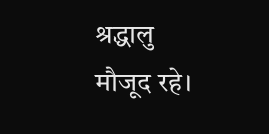श्रद्धालु मौजूद रहे।